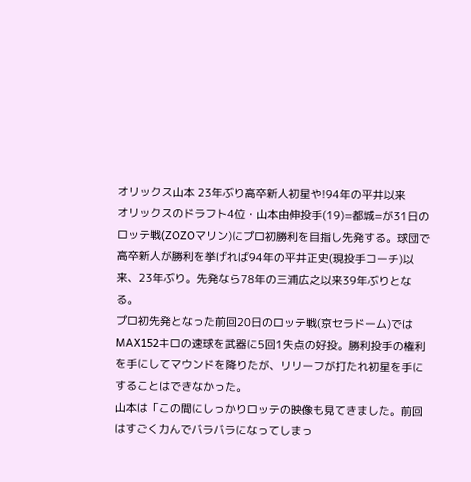オリックス山本 23年ぶり高卒新人初星や!94年の平井以来
オリックスのドラフト4位・山本由伸投手(19)=都城=が31日のロッテ戦(ZOZOマリン)にプロ初勝利を目指し先発する。球団で高卒新人が勝利を挙げれば94年の平井正史(現投手コーチ)以来、23年ぶり。先発なら78年の三浦広之以来39年ぶりとなる。
プロ初先発となった前回20日のロッテ戦(京セラドーム)ではMAX152キロの速球を武器に5回1失点の好投。勝利投手の権利を手にしてマウンドを降りたが、リリーフが打たれ初星を手にすることはできなかった。
山本は「この間にしっかりロッテの映像も見てきました。前回はすごく力んでバラバラになってしまっ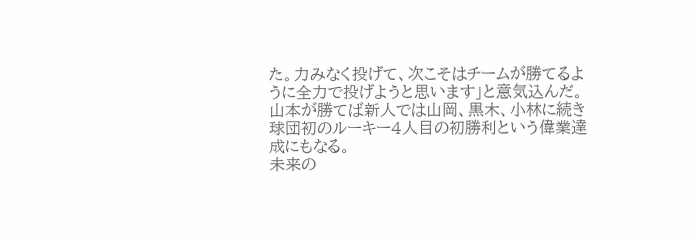た。力みなく投げて、次こそはチームが勝てるように全力で投げようと思います」と意気込んだ。
山本が勝てば新人では山岡、黒木、小林に続き球団初のルーキー4人目の初勝利という偉業達成にもなる。
未来の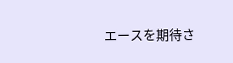エースを期待さ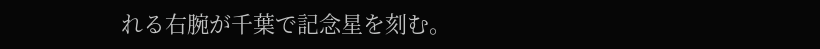れる右腕が千葉で記念星を刻む。